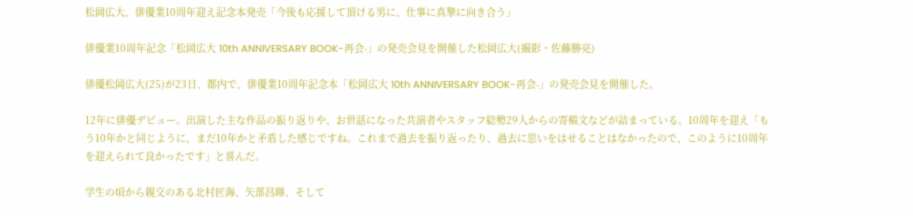松岡広大、俳優業10周年迎え記念本発売「今後も応援して頂ける男に、仕事に真摯に向き合う」

俳優業10周年記念「松岡広大 10th ANNIVERSARY BOOK-再会-」の発売会見を開催した松岡広大(撮影・佐藤勝亮)

俳優松岡広大(25)が23日、都内で、俳優業10周年記念本「松岡広大 10th ANNIVERSARY BOOK-再会-」の発売会見を開催した。

12年に俳優デビュー。出演した主な作品の振り返りや、お世話になった共演者やスタッフ総勢29人からの寄稿文などが詰まっている。10周年を迎え「もう10年かと同じように、まだ10年かと矛盾した感じですね。これまで過去を振り返ったり、過去に思いをはせることはなかったので、このように10周年を迎えられて良かったです」と喜んだ。

学生の頃から親交のある北村匠海、矢部昌暉、そして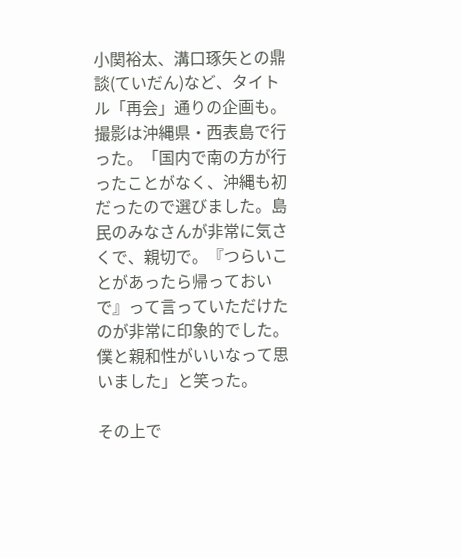小関裕太、溝口琢矢との鼎談(ていだん)など、タイトル「再会」通りの企画も。撮影は沖縄県・西表島で行った。「国内で南の方が行ったことがなく、沖縄も初だったので選びました。島民のみなさんが非常に気さくで、親切で。『つらいことがあったら帰っておいで』って言っていただけたのが非常に印象的でした。僕と親和性がいいなって思いました」と笑った。

その上で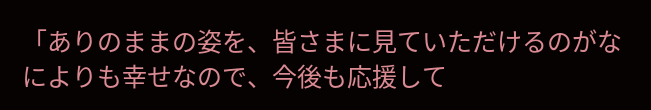「ありのままの姿を、皆さまに見ていただけるのがなによりも幸せなので、今後も応援して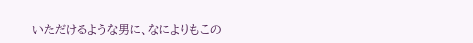いただけるような男に、なによりもこの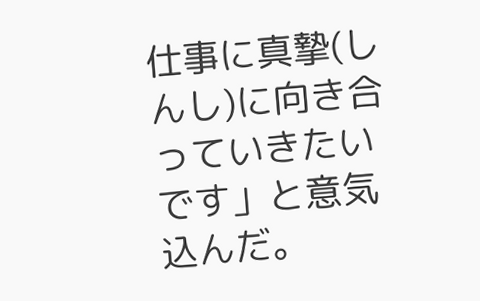仕事に真摯(しんし)に向き合っていきたいです」と意気込んだ。